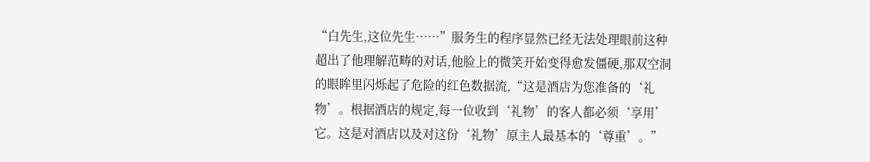“白先生,这位先生……”服务生的程序显然已经无法处理眼前这种超出了他理解范畴的对话,他脸上的微笑开始变得愈发僵硬,那双空洞的眼眸里闪烁起了危险的红色数据流,“这是酒店为您准备的‘礼物’。根据酒店的规定,每一位收到‘礼物’的客人都必须‘享用’它。这是对酒店以及对这份‘礼物’原主人最基本的‘尊重’。”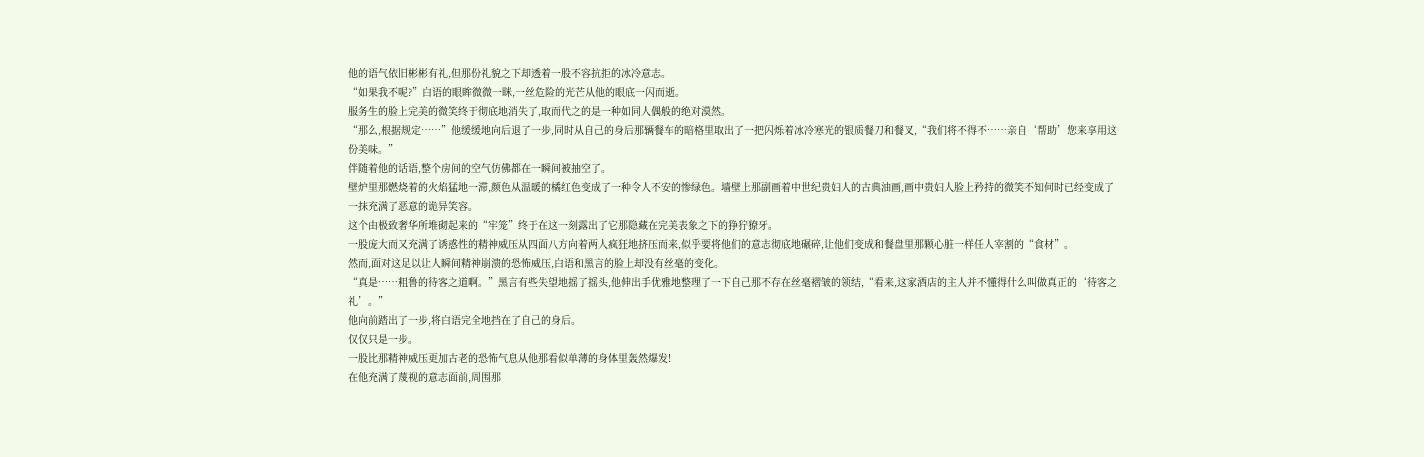他的语气依旧彬彬有礼,但那份礼貌之下却透着一股不容抗拒的冰冷意志。
“如果我不呢?”白语的眼眸微微一眯,一丝危险的光芒从他的眼底一闪而逝。
服务生的脸上完美的微笑终于彻底地消失了,取而代之的是一种如同人偶般的绝对漠然。
“那么,根据规定……”他缓缓地向后退了一步,同时从自己的身后那辆餐车的暗格里取出了一把闪烁着冰冷寒光的银质餐刀和餐叉,“我们将不得不……亲自‘帮助’您来享用这份美味。”
伴随着他的话语,整个房间的空气仿佛都在一瞬间被抽空了。
壁炉里那燃烧着的火焰猛地一滞,颜色从温暖的橘红色变成了一种令人不安的惨绿色。墙壁上那副画着中世纪贵妇人的古典油画,画中贵妇人脸上矜持的微笑不知何时已经变成了一抹充满了恶意的诡异笑容。
这个由极致奢华所堆砌起来的“牢笼”终于在这一刻露出了它那隐藏在完美表象之下的狰狞獠牙。
一股庞大而又充满了诱惑性的精神威压从四面八方向着两人疯狂地挤压而来,似乎要将他们的意志彻底地碾碎,让他们变成和餐盘里那颗心脏一样任人宰割的“食材”。
然而,面对这足以让人瞬间精神崩溃的恐怖威压,白语和黑言的脸上却没有丝毫的变化。
“真是……粗鲁的待客之道啊。”黑言有些失望地摇了摇头,他伸出手优雅地整理了一下自己那不存在丝毫褶皱的领结,“看来,这家酒店的主人并不懂得什么叫做真正的‘待客之礼’。”
他向前踏出了一步,将白语完全地挡在了自己的身后。
仅仅只是一步。
一股比那精神威压更加古老的恐怖气息从他那看似单薄的身体里轰然爆发!
在他充满了蔑视的意志面前,周围那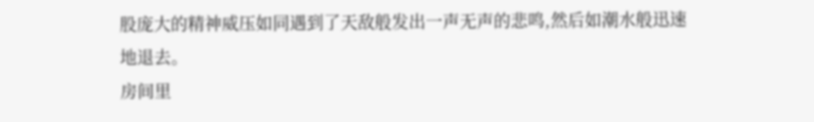股庞大的精神威压如同遇到了天敌般发出一声无声的悲鸣,然后如潮水般迅速地退去。
房间里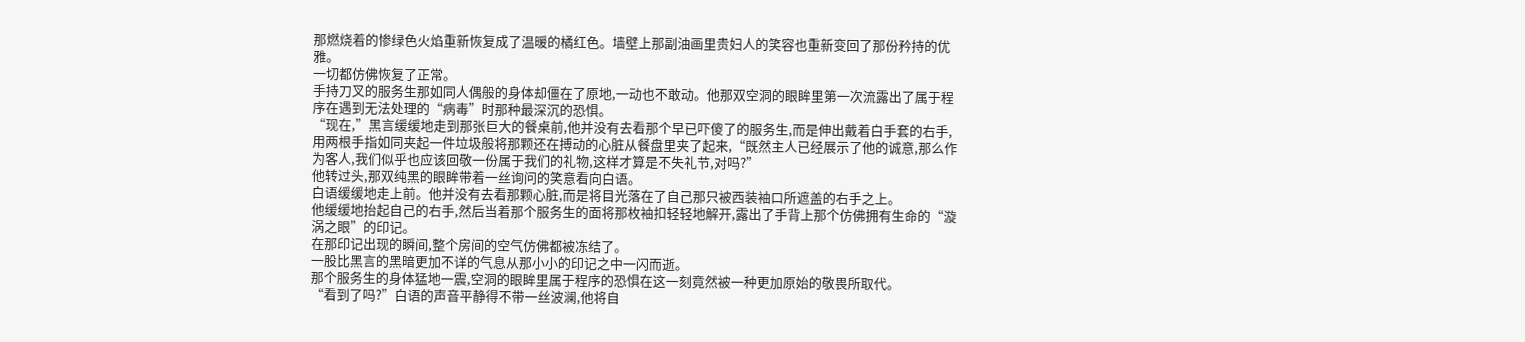那燃烧着的惨绿色火焰重新恢复成了温暖的橘红色。墙壁上那副油画里贵妇人的笑容也重新变回了那份矜持的优雅。
一切都仿佛恢复了正常。
手持刀叉的服务生那如同人偶般的身体却僵在了原地,一动也不敢动。他那双空洞的眼眸里第一次流露出了属于程序在遇到无法处理的“病毒”时那种最深沉的恐惧。
“现在,”黑言缓缓地走到那张巨大的餐桌前,他并没有去看那个早已吓傻了的服务生,而是伸出戴着白手套的右手,用两根手指如同夹起一件垃圾般将那颗还在搏动的心脏从餐盘里夹了起来,“既然主人已经展示了他的诚意,那么作为客人,我们似乎也应该回敬一份属于我们的礼物,这样才算是不失礼节,对吗?”
他转过头,那双纯黑的眼眸带着一丝询问的笑意看向白语。
白语缓缓地走上前。他并没有去看那颗心脏,而是将目光落在了自己那只被西装袖口所遮盖的右手之上。
他缓缓地抬起自己的右手,然后当着那个服务生的面将那枚袖扣轻轻地解开,露出了手背上那个仿佛拥有生命的“漩涡之眼”的印记。
在那印记出现的瞬间,整个房间的空气仿佛都被冻结了。
一股比黑言的黑暗更加不详的气息从那小小的印记之中一闪而逝。
那个服务生的身体猛地一震,空洞的眼眸里属于程序的恐惧在这一刻竟然被一种更加原始的敬畏所取代。
“看到了吗?”白语的声音平静得不带一丝波澜,他将自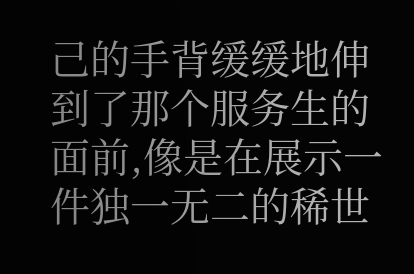己的手背缓缓地伸到了那个服务生的面前,像是在展示一件独一无二的稀世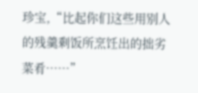珍宝,“比起你们这些用别人的残羹剩饭所烹饪出的拙劣菜肴……”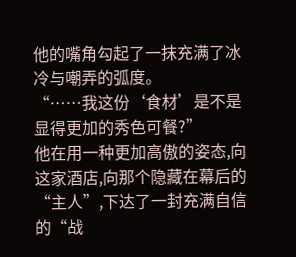他的嘴角勾起了一抹充满了冰冷与嘲弄的弧度。
“……我这份‘食材’是不是显得更加的秀色可餐?”
他在用一种更加高傲的姿态,向这家酒店,向那个隐藏在幕后的“主人”,下达了一封充满自信的“战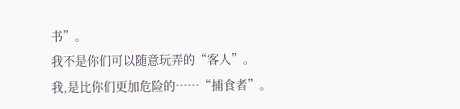书”。
我不是你们可以随意玩弄的“客人”。
我,是比你们更加危险的……“捕食者”。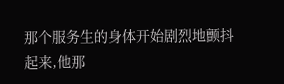那个服务生的身体开始剧烈地颤抖起来,他那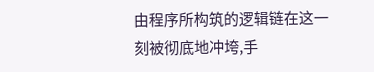由程序所构筑的逻辑链在这一刻被彻底地冲垮,手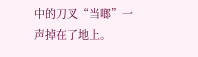中的刀叉“当啷”一声掉在了地上。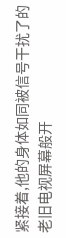紧接着,他的身体如同被信号干扰了的老旧电视屏幕般开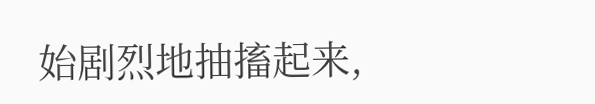始剧烈地抽搐起来,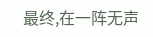最终,在一阵无声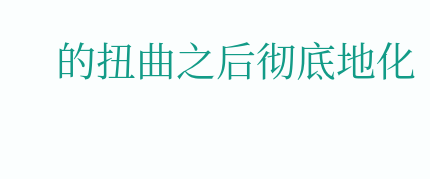的扭曲之后彻底地化